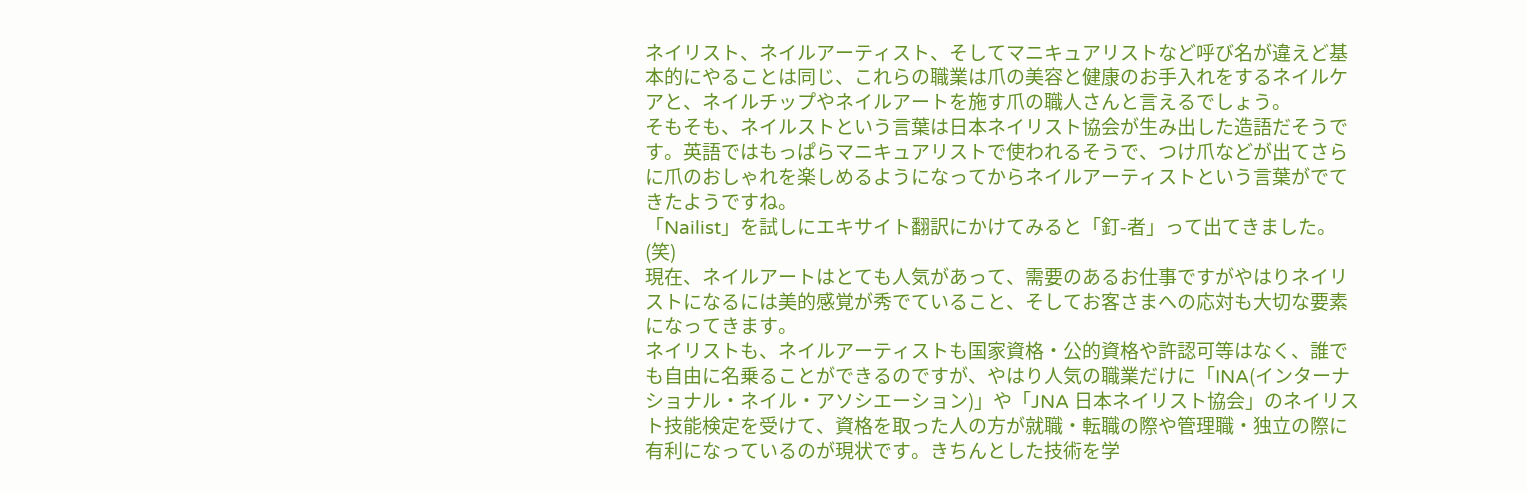ネイリスト、ネイルアーティスト、そしてマニキュアリストなど呼び名が違えど基本的にやることは同じ、これらの職業は爪の美容と健康のお手入れをするネイルケアと、ネイルチップやネイルアートを施す爪の職人さんと言えるでしょう。
そもそも、ネイルストという言葉は日本ネイリスト協会が生み出した造語だそうです。英語ではもっぱらマニキュアリストで使われるそうで、つけ爪などが出てさらに爪のおしゃれを楽しめるようになってからネイルアーティストという言葉がでてきたようですね。
「Nailist」を試しにエキサイト翻訳にかけてみると「釘-者」って出てきました。(笑)
現在、ネイルアートはとても人気があって、需要のあるお仕事ですがやはりネイリストになるには美的感覚が秀でていること、そしてお客さまへの応対も大切な要素になってきます。
ネイリストも、ネイルアーティストも国家資格・公的資格や許認可等はなく、誰でも自由に名乗ることができるのですが、やはり人気の職業だけに「INA(インターナショナル・ネイル・アソシエーション)」や「JNA 日本ネイリスト協会」のネイリスト技能検定を受けて、資格を取った人の方が就職・転職の際や管理職・独立の際に有利になっているのが現状です。きちんとした技術を学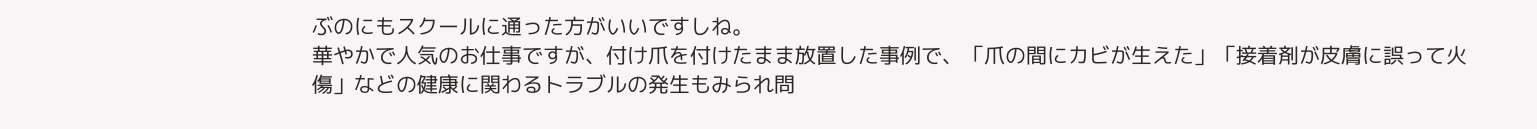ぶのにもスクールに通った方がいいですしね。
華やかで人気のお仕事ですが、付け爪を付けたまま放置した事例で、「爪の間にカビが生えた」「接着剤が皮膚に誤って火傷」などの健康に関わるトラブルの発生もみられ問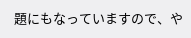題にもなっていますので、や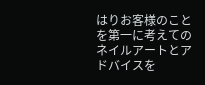はりお客様のことを第一に考えてのネイルアートとアドバイスを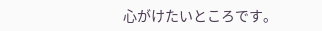心がけたいところです。